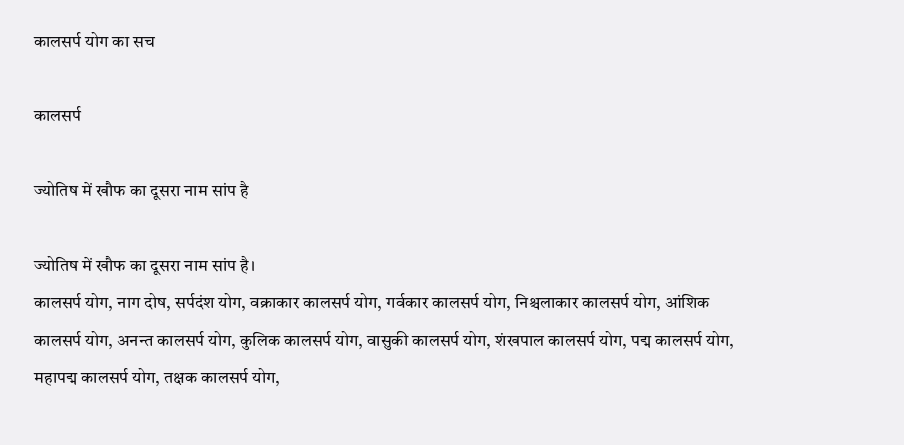कालसर्प योग का सच

कालसर्प

ज्योतिष में खौफ का दूसरा नाम सांप है

ज्योतिष में खौफ का दूसरा नाम सांप है।
कालसर्प योग, नाग दोष, सर्पदंश योग, वक्राकार कालसर्प योग, गर्वकार कालसर्प योग, निश्चलाकार कालसर्प योग, आंशिक कालसर्प योग, अनन्त कालसर्प योग, कुलिक कालसर्प योग, वासुकी कालसर्प योग, शंखपाल कालसर्प योग, पद्म कालसर्प योग, महापद्म कालसर्प योग, तक्षक कालसर्प योग,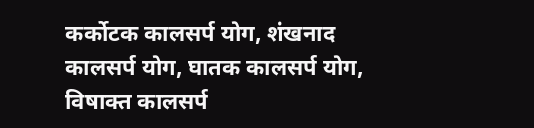कर्कोटक कालसर्प योग, शंखनाद कालसर्प योग, घातक कालसर्प योग, विषाक्त कालसर्प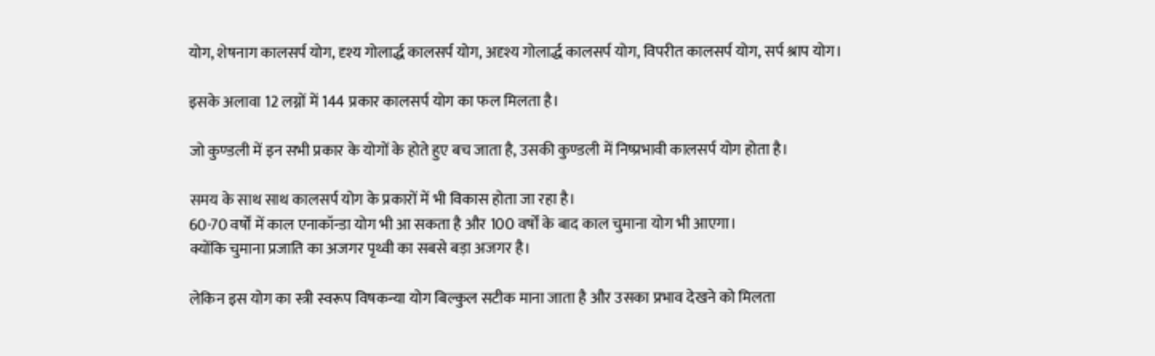योग, शेषनाग कालसर्प योग, दृश्य गोलार्द्ध कालसर्प योग, अदृश्य गोलार्द्ध कालसर्प योग, विपरीत कालसर्प योग, सर्प श्राप योग।

इसके अलावा 12 लग्नों में 144 प्रकार कालसर्प योग का फल मिलता है।

जो कुण्डली में इन सभी प्रकार के योगों के होते हुए बच जाता है, उसकी कुण्डली में निष्प्रभावी कालसर्प योग होता है।

समय के साथ साथ कालसर्प योग के प्रकारों में भी विकास होता जा रहा है।
60-70 वर्षों में काल एनाकॉन्डा योग भी आ सकता है और 100 वर्षों के बाद काल चुमाना योग भी आएगा।
क्योंकि चुमाना प्रजाति का अजगर पृथ्वी का सबसे बड़ा अजगर है।

लेकिन इस योग का स्त्री स्वरूप विषकन्या योग बिल्कुल सटीक माना जाता है और उसका प्रभाव देखने को मिलता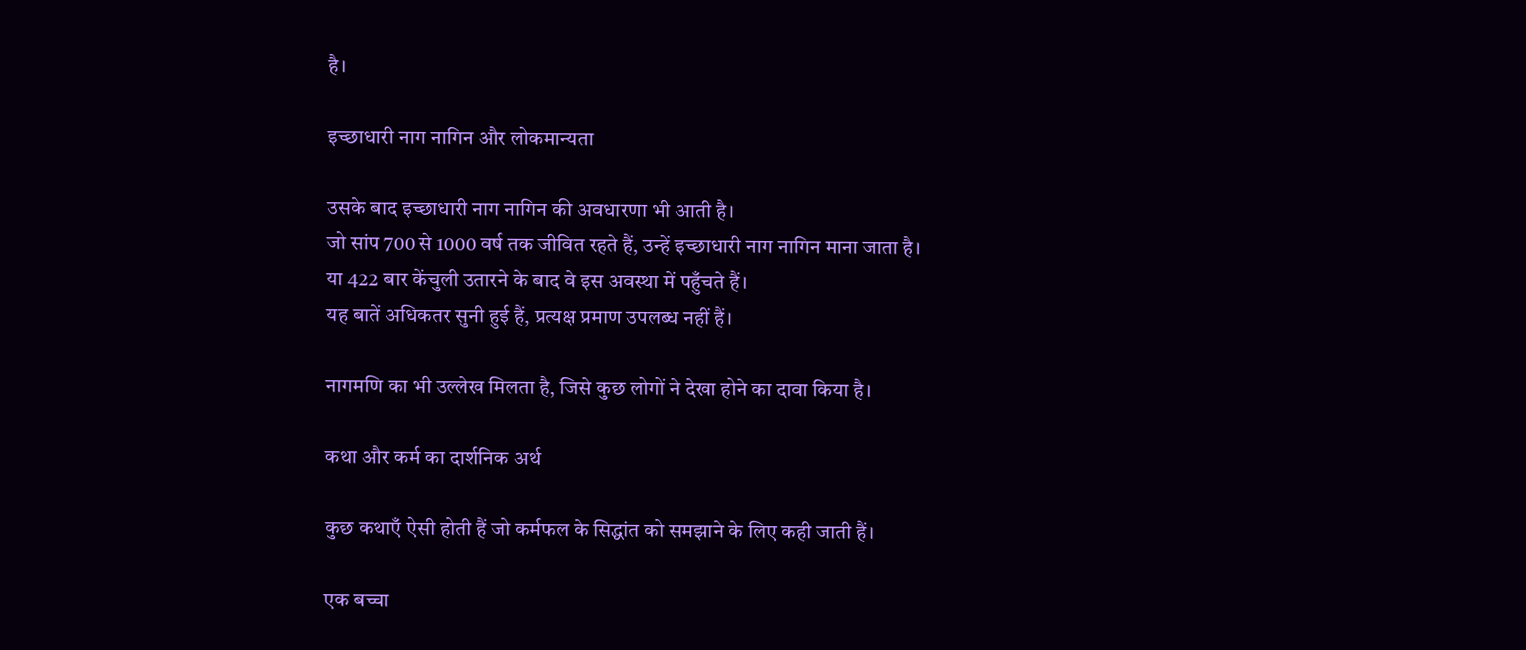है।

इच्छाधारी नाग नागिन और लोकमान्यता

उसके बाद इच्छाधारी नाग नागिन की अवधारणा भी आती है।
जो सांप 700 से 1000 वर्ष तक जीवित रहते हैं, उन्हें इच्छाधारी नाग नागिन माना जाता है।
या 422 बार केंचुली उतारने के बाद वे इस अवस्था में पहुँचते हैं।
यह बातें अधिकतर सुनी हुई हैं, प्रत्यक्ष प्रमाण उपलब्ध नहीं हैं।

नागमणि का भी उल्लेख मिलता है, जिसे कुछ लोगों ने देखा होने का दावा किया है।

कथा और कर्म का दार्शनिक अर्थ

कुछ कथाएँ ऐसी होती हैं जो कर्मफल के सिद्धांत को समझाने के लिए कही जाती हैं।

एक बच्चा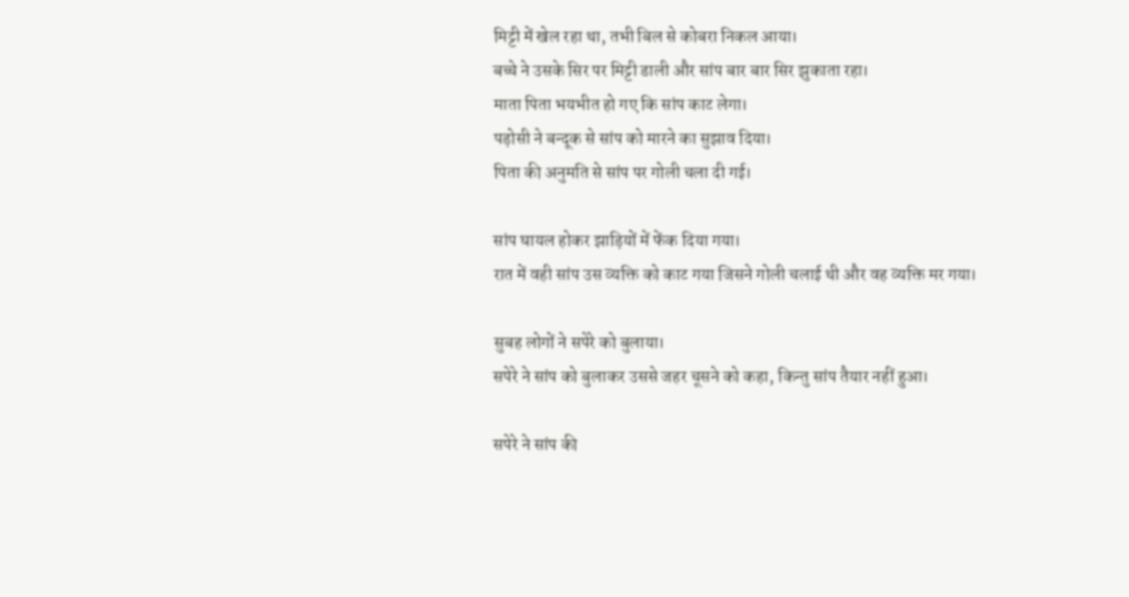मिट्टी में खेल रहा था, तभी बिल से कोबरा निकल आया।
बच्चे ने उसके सिर पर मिट्टी डाली और सांप बार बार सिर झुकाता रहा।
माता पिता भयभीत हो गए कि सांप काट लेगा।
पड़ोसी ने बन्दूक से सांप को मारने का सुझाव दिया।
पिता की अनुमति से सांप पर गोली चला दी गई।

सांप घायल होकर झाड़ियों में फेंक दिया गया।
रात में वही सांप उस व्यक्ति को काट गया जिसने गोली चलाई थी और वह व्यक्ति मर गया।

सुबह लोगों ने सपेरे को बुलाया।
सपेरे ने सांप को बुलाकर उससे जहर चूसने को कहा, किन्तु सांप तैयार नहीं हुआ।

सपेरे ने सांप की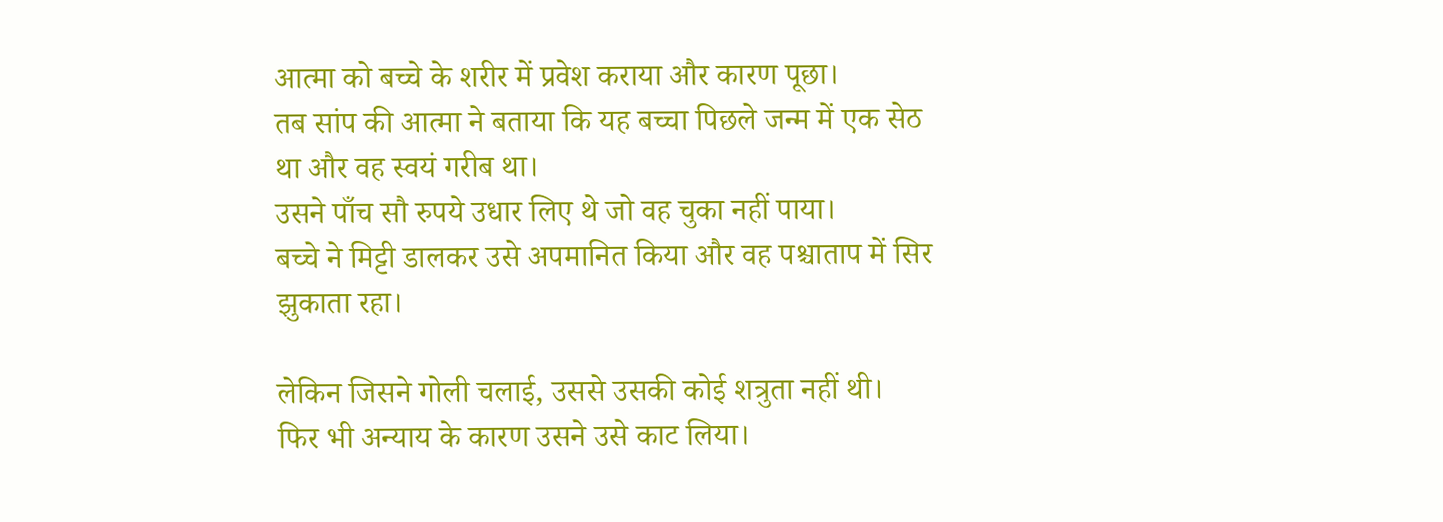आत्मा को बच्चे के शरीर में प्रवेश कराया और कारण पूछा।
तब सांप की आत्मा ने बताया कि यह बच्चा पिछले जन्म में एक सेठ था और वह स्वयं गरीब था।
उसने पाँच सौ रुपये उधार लिए थे जो वह चुका नहीं पाया।
बच्चे ने मिट्टी डालकर उसे अपमानित किया और वह पश्चाताप में सिर झुकाता रहा।

लेकिन जिसने गोली चलाई, उससे उसकी कोई शत्रुता नहीं थी।
फिर भी अन्याय के कारण उसने उसे काट लिया।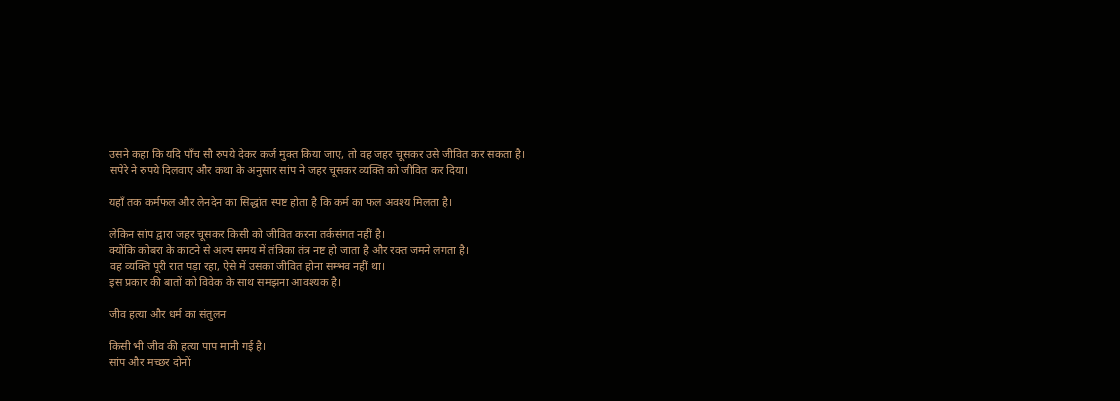उसने कहा कि यदि पाँच सौ रुपये देकर कर्ज मुक्त किया जाए, तो वह जहर चूसकर उसे जीवित कर सकता है।
सपेरे ने रुपये दिलवाए और कथा के अनुसार सांप ने जहर चूसकर व्यक्ति को जीवित कर दिया।

यहाँ तक कर्मफल और लेनदेन का सिद्धांत स्पष्ट होता है कि कर्म का फल अवश्य मिलता है।

लेकिन सांप द्वारा जहर चूसकर किसी को जीवित करना तर्कसंगत नहीं है।
क्योंकि कोबरा के काटने से अल्प समय में तंत्रिका तंत्र नष्ट हो जाता है और रक्त जमने लगता है।
वह व्यक्ति पूरी रात पड़ा रहा, ऐसे में उसका जीवित होना सम्भव नहीं था।
इस प्रकार की बातों को विवेक के साथ समझना आवश्यक है।

जीव हत्या और धर्म का संतुलन

किसी भी जीव की हत्या पाप मानी गई है।
सांप और मच्छर दोनों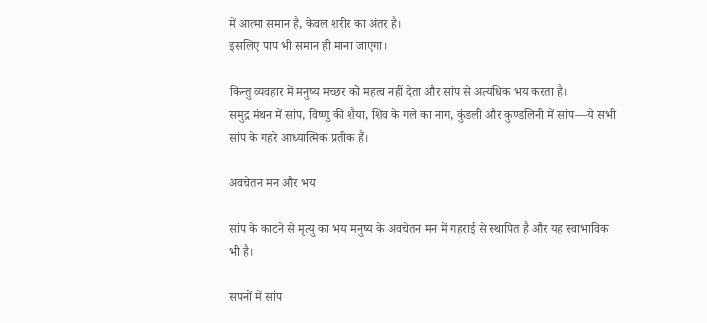में आत्मा समान है, केवल शरीर का अंतर है।
इसलिए पाप भी समान ही माना जाएगा।

किन्तु व्यवहार में मनुष्य मच्छर को महत्व नहीं देता और सांप से अत्यधिक भय करता है।
समुद्र मंथन में सांप, विष्णु की शैया, शिव के गले का नाग, कुंडली और कुण्डलिनी में सांप—ये सभी सांप के गहरे आध्यात्मिक प्रतीक हैं।

अवचेतन मन और भय

सांप के काटने से मृत्यु का भय मनुष्य के अवचेतन मन में गहराई से स्थापित है और यह स्वाभाविक भी है।

सपनों में सांप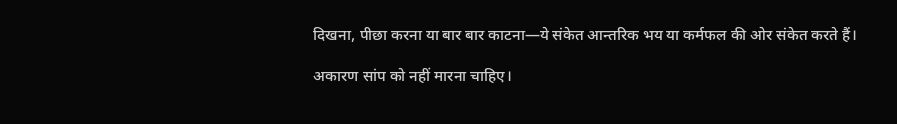दिखना, पीछा करना या बार बार काटना—ये संकेत आन्तरिक भय या कर्मफल की ओर संकेत करते हैं।

अकारण सांप को नहीं मारना चाहिए।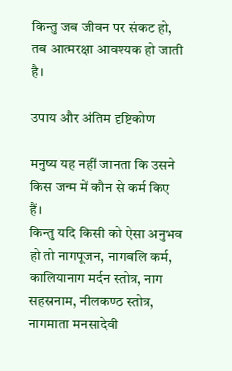किन्तु जब जीवन पर संकट हो, तब आत्मरक्षा आवश्यक हो जाती है।

उपाय और अंतिम दृष्टिकोण

मनुष्य यह नहीं जानता कि उसने किस जन्म में कौन से कर्म किए हैं।
किन्तु यदि किसी को ऐसा अनुभव हो तो नागपूजन, नागबलि कर्म, कालियानाग मर्दन स्तोत्र, नाग सहस्रनाम, नीलकण्ठ स्तोत्र, नागमाता मनसादेवी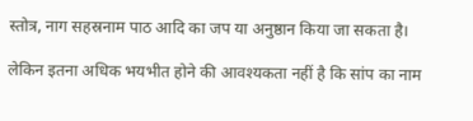स्तोत्र, नाग सहस्रनाम पाठ आदि का जप या अनुष्ठान किया जा सकता है।

लेकिन इतना अधिक भयभीत होने की आवश्यकता नहीं है कि सांप का नाम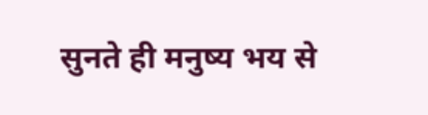सुनते ही मनुष्य भय से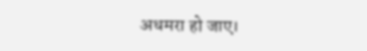अधमरा हो जाए।